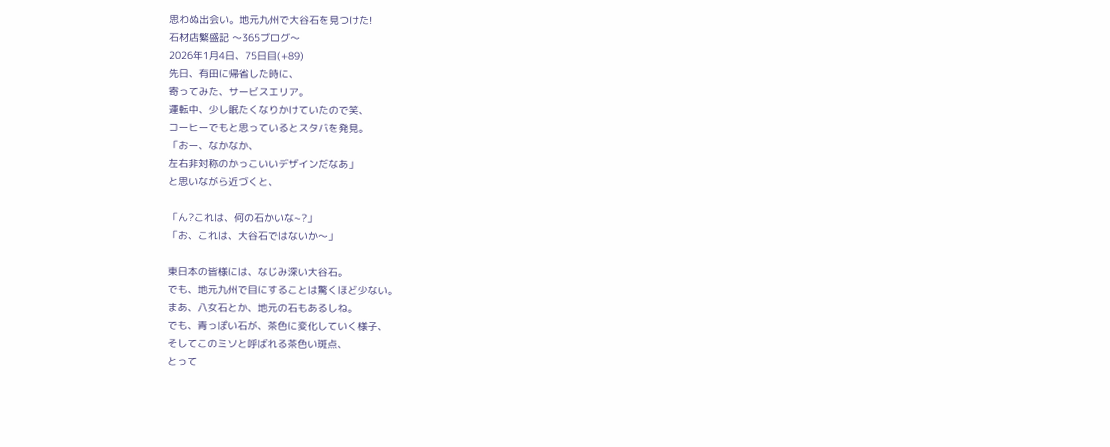思わぬ出会い。地元九州で大谷石を見つけた!
石材店繁盛記 〜365ブログ〜
2026年1月4日、75日目(+89)
先日、有田に帰省した時に、
寄ってみた、サービスエリア。
運転中、少し眠たくなりかけていたので笑、
コーヒーでもと思っているとスタバを発見。
「おー、なかなか、
左右非対称のかっこいいデザインだなあ」
と思いながら近づくと、

「ん?これは、何の石かいな~?」
「お、これは、大谷石ではないか〜」

東日本の皆様には、なじみ深い大谷石。
でも、地元九州で目にすることは驚くほど少ない。
まあ、八女石とか、地元の石もあるしね。
でも、青っぽい石が、茶色に変化していく様子、
そしてこのミソと呼ばれる茶色い斑点、
とって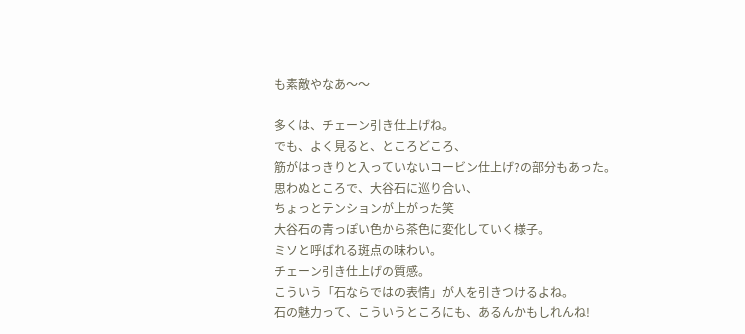も素敵やなあ〜〜

多くは、チェーン引き仕上げね。
でも、よく見ると、ところどころ、
筋がはっきりと入っていないコービン仕上げ?の部分もあった。
思わぬところで、大谷石に巡り合い、
ちょっとテンションが上がった笑
大谷石の青っぽい色から茶色に変化していく様子。
ミソと呼ばれる斑点の味わい。
チェーン引き仕上げの質感。
こういう「石ならではの表情」が人を引きつけるよね。
石の魅力って、こういうところにも、あるんかもしれんね!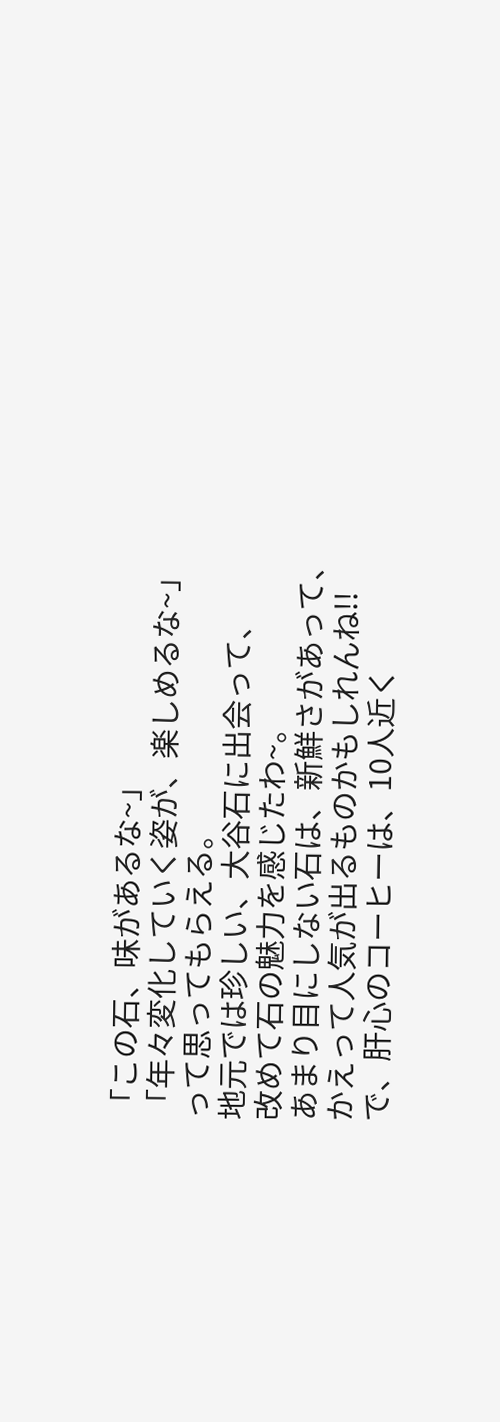「この石、味があるな~」
「年々変化していく姿が、楽しめるな~」
って思ってもらえる。
地元では珍しい、大谷石に出会って、
改めて石の魅力を感じたわ~。
あまり目にしない石は、新鮮さがあって、
かえって人気が出るものかもしれんね!!
で、肝心のコーヒーは、10人近く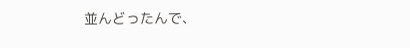並んどったんで、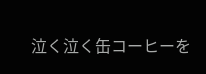泣く泣く缶コーヒーを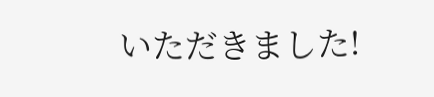いただきました!